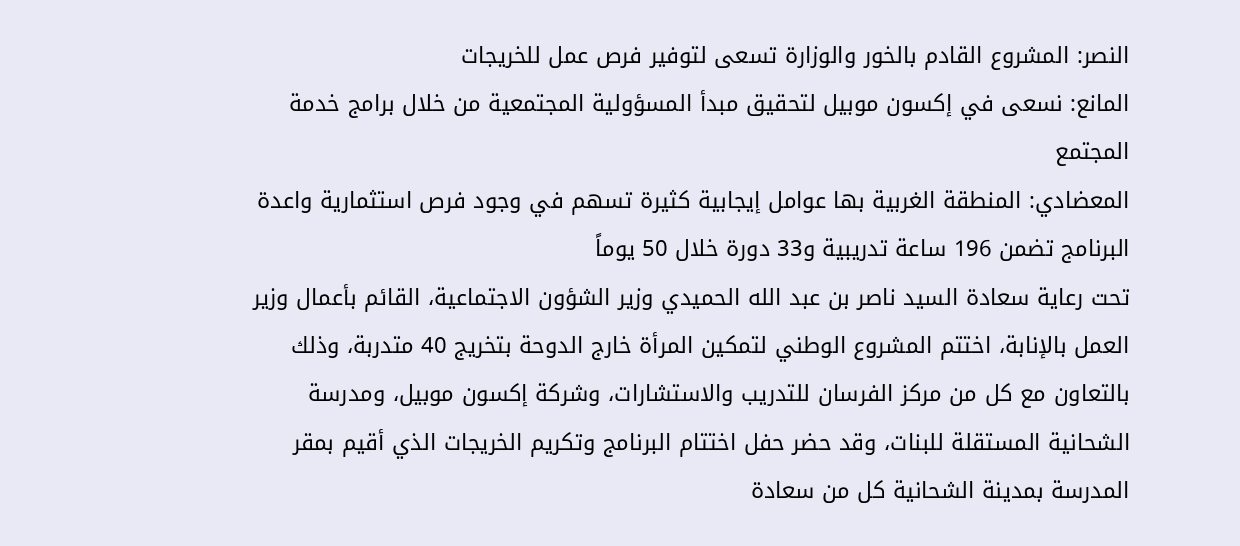النصر: المشروع القادم بالخور والوزارة تسعى لتوفير فرص عمل للخريجات
المانع: نسعى في إكسون موبيل لتحقيق مبدأ المسؤولية المجتمعية من خلال برامج خدمة المجتمع
المعضادي: المنطقة الغربية بها عوامل إيجابية كثيرة تسهم في وجود فرص استثمارية واعدة
البرنامج تضمن 196 ساعة تدريبية و33 دورة خلال 50 يوماً
تحت رعاية سعادة السيد ناصر بن عبد الله الحميدي وزير الشؤون الاجتماعية، القائم بأعمال وزير العمل بالإنابة، اختتم المشروع الوطني لتمكين المرأة خارج الدوحة بتخريج 40 متدربة، وذلك بالتعاون مع كل من مركز الفرسان للتدريب والاستشارات، وشركة إكسون موبيل، ومدرسة الشحانية المستقلة للبنات، وقد حضر حفل اختتام البرنامج وتكريم الخريجات الذي أقيم بمقر المدرسة بمدينة الشحانية كل من سعادة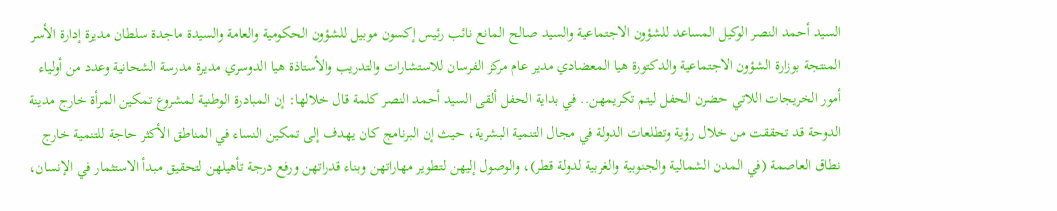السيد أحمد النصر الوكيل المساعد للشؤون الاجتماعية والسيد صالح المانع نائب رئيس إكسون موبيل للشؤون الحكومية والعامة والسيدة ماجدة سلطان مديرة إدارة الأسر المنتجة بوزارة الشؤون الاجتماعية والدكتورة هيا المعضادي مدير عام مركز الفرسان للاستشارات والتدريب والأستاذة هيا الدوسري مديرة مدرسة الشحانية وعدد من أولياء أمور الخريجات اللاتي حضرن الحفل ليتم تكريمهن.. في بداية الحفل ألقى السيد أحمد النصر كلمة قال خلالها: إن المبادرة الوطنية لمشروع تمكين المرأة خارج مدينة الدوحة قد تحققت من خلال رؤية وتطلعات الدولة في مجال التنمية البشرية، حيث إن البرنامج كان يهدف إلى تمكين النساء في المناطق الأكثر حاجة للتنمية خارج نطاق العاصمة (في المدن الشمالية والجنوبية والغربية لدولة قطر)، والوصول إليهن لتطوير مهاراتهن وبناء قدراتهن ورفع درجة تأهيلهن لتحقيق مبدأ الاستثمار في الإنسان،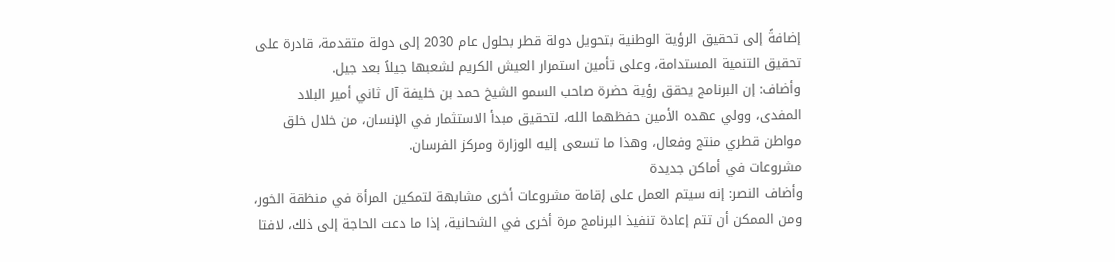إضافةً إلى تحقيق الرؤية الوطنية بتحويل دولة قطر بحلول عام 2030 إلى دولة متقدمة، قادرة على تحقيق التنمية المستدامة، وعلى تأمين استمرار العيش الكريم لشعبها جيلاً بعد جيل.
وأضاف: إن البرنامج يحقق رؤية حضرة صاحب السمو الشيخ حمد بن خليفة آل ثاني أمير البلاد المفدى، وولي عهده الأمين حفظهما الله، لتحقيق مبدأ الاستثمار في الإنسان، من خلال خلق مواطن قطري منتج وفعال، وهذا ما تسعى إليه الوزارة ومركز الفرسان.
مشروعات في أماكن جديدة
وأضاف النصر: إنه سيتم العمل على إقامة مشروعات أخرى مشابهة لتمكين المرأة في منظقة الخور، ومن الممكن أن تتم إعادة تنفيذ البرنامج مرة أخرى في الشحانية، إذا ما دعت الحاجة إلى ذلك، لافتا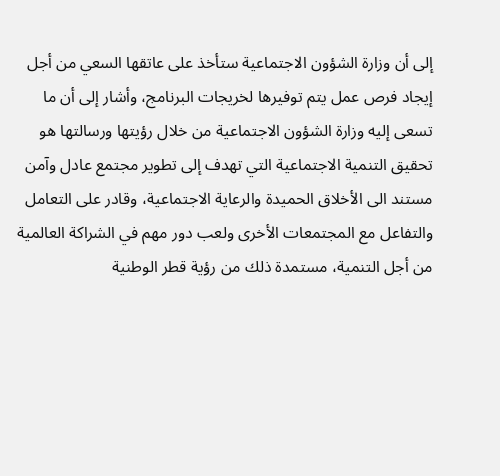إلى أن وزارة الشؤون الاجتماعية ستأخذ على عاتقها السعي من أجل إيجاد فرص عمل يتم توفيرها لخريجات البرنامج، وأشار إلى أن ما تسعى إليه وزارة الشؤون الاجتماعية من خلال رؤيتها ورسالتها هو تحقيق التنمية الاجتماعية التي تهدف إلى تطوير مجتمع عادل وآمن مستند الى الأخلاق الحميدة والرعاية الاجتماعية، وقادر على التعامل والتفاعل مع المجتمعات الأخرى ولعب دور مهم في الشراكة العالمية من أجل التنمية، مستمدة ذلك من رؤية قطر الوطنية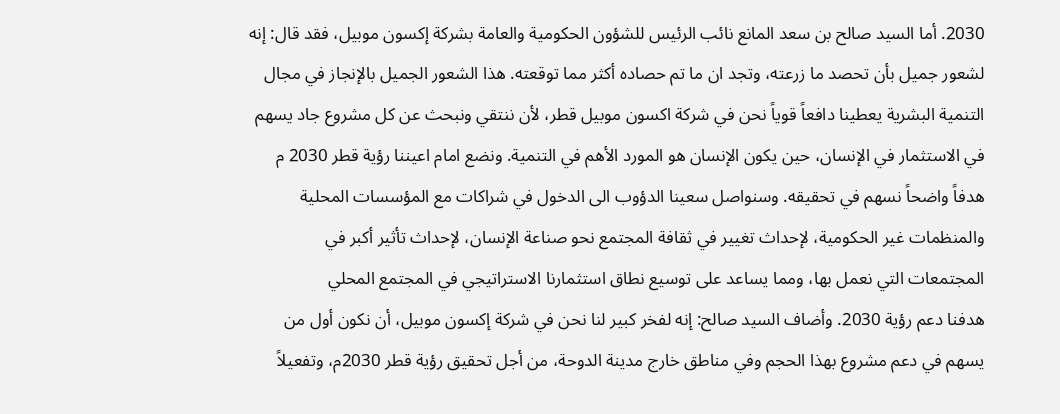2030. أما السيد صالح بن سعد المانع نائب الرئيس للشؤون الحكومية والعامة بشركة إكسون موبيل، فقد قال: إنه لشعور جميل بأن تحصد ما زرعته، وتجد ان ما تم حصاده أكثر مما توقعته. هذا الشعور الجميل بالإنجاز في مجال التنمية البشرية يعطينا دافعاً قوياً نحن في شركة اكسون موبيل قطر، لأن ننتقي ونبحث عن كل مشروع جاد يسهم في الاستثمار في الإنسان، حين يكون الإنسان هو المورد الأهم في التنمية. ونضع امام اعيننا رؤية قطر 2030 م هدفاً واضحاً نسهم في تحقيقه. وسنواصل سعينا الدؤوب الى الدخول في شراكات مع المؤسسات المحلية والمنظمات غير الحكومية، لإحداث تغيير في ثقافة المجتمع نحو صناعة الإنسان، لإحداث تأثير أكبر في المجتمعات التي نعمل بها، ومما يساعد على توسيع نطاق استثمارنا الاستراتيجي في المجتمع المحلي
هدفنا دعم رؤية 2030. وأضاف السيد صالح: إنه لفخر كبير لنا نحن في شركة إكسون موبيل، أن نكون أول من يسهم في دعم مشروع بهذا الحجم وفي مناطق خارج مدينة الدوحة، من أجل تحقيق رؤية قطر 2030م، وتفعيلاً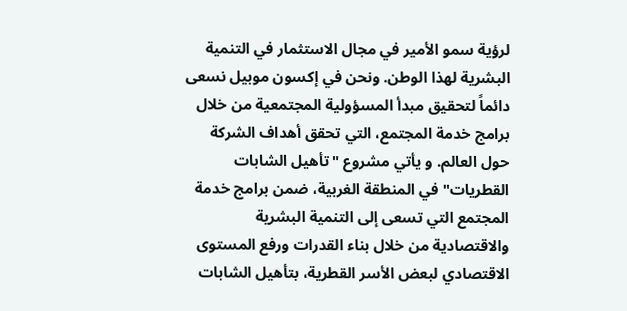لرؤية سمو الأمير في مجال الاستثمار في التنمية البشرية لهذا الوطن. ونحن في إكسون موبيل نسعى دائماً لتحقيق مبدأ المسؤولية المجتمعية من خلال برامج خدمة المجتمع، التي تحقق أهداف الشركة حول العالم. و يأتي مشروع "تأهيل الشابات القطريات" في المنطقة الغربية، ضمن برامج خدمة المجتمع التي تسعى إلى التنمية البشرية والاقتصادية من خلال بناء القدرات ورفع المستوى الاقتصادي لبعض الأسر القطرية، بتأهيل الشابات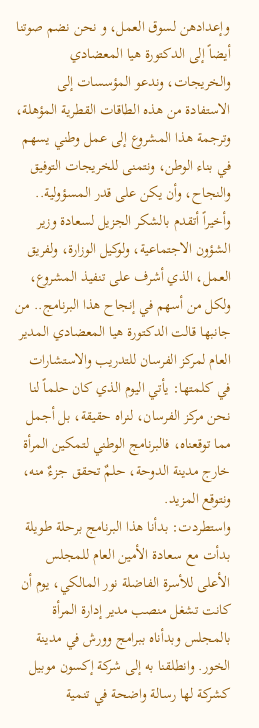وإعدادهن لسوق العمل، و نحن نضم صوتنا أيضاً إلى الدكتورة هيا المعضادي والخريجات، وندعو المؤسسات إلى الاستفادة من هذه الطاقات القطرية المؤهلة، وترجمة هذا المشروع إلى عمل وطني يسهم في بناء الوطن، ونتمنى للخريجات التوفيق والنجاح، وأن يكن على قدر المسؤولية.. وأخيراً أتقدم بالشكر الجزيل لسعادة وزير الشؤون الاجتماعية، ولوكيل الوزارة، ولفريق العمل، الذي أشرف على تنفيذ المشروع، ولكل من أسهم في إنجاح هذا البرنامج.. من جانبها قالت الدكتورة هيا المعضادي المدير العام لمركز الفرسان للتدريب والاستشارات في كلمتها: يأتي اليوم الذي كان حلماً لنا نحن مركز الفرسان، لنراه حقيقة، بل أجمل مما توقعناه، فالبرنامج الوطني لتمكين المرأة خارج مدينة الدوحة، حلمٌ تحقق جزءٌ منه، ونتوقع المزيد.
واستطردت: بدأنا هذا البرنامج برحلة طويلة بدأت مع سعادة الأمين العام للمجلس الأعلى للأسرة الفاضلة نور المالكي، يوم أن كانت تشغل منصب مدير إدارة المرأة بالمجلس وبدأناه ببرامج وورش في مدينة الخور. وانطلقنا به إلى شركة إكسون موبيل كشركة لها رسالة واضحة في تنمية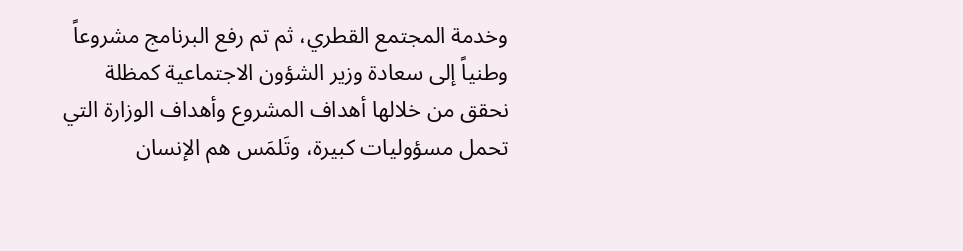وخدمة المجتمع القطري، ثم تم رفع البرنامج مشروعاً وطنياً إلى سعادة وزير الشؤون الاجتماعية كمظلة نحقق من خلالها أهداف المشروع وأهداف الوزارة التي تحمل مسؤوليات كبيرة، وتَلمَس هم الإنسان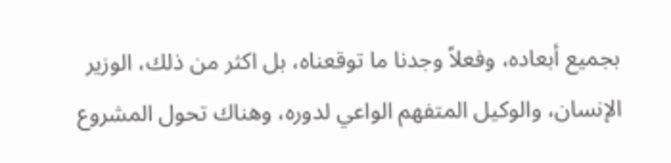بجميع أبعاده، وفعلاً وجدنا ما توقعناه، بل اكثر من ذلك، الوزير الإنسان، والوكيل المتفهم الواعي لدوره، وهناك تحول المشروع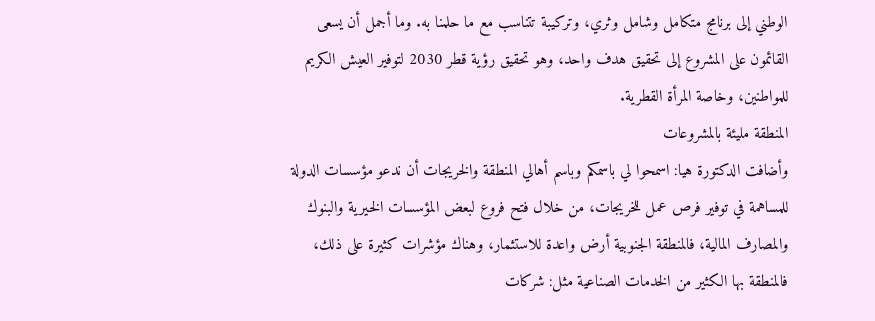الوطني إلى برنامج متكامل وشامل وثري، وتركيبة تتناسب مع ما حلمنا به. وما أجمل أن يسعى القائمون على المشروع إلى تحقيق هدف واحد، وهو تحقيق رؤية قطر 2030 لتوفير العيش الكريم للمواطنين، وخاصة المرأة القطرية.
المنطقة مليئة بالمشروعات
وأضافت الدكتورة هيا: اسمحوا لي باسمكم وباسم أهالي المنطقة والخريجات أن ندعو مؤسسات الدولة للمساهمة في توفير فرص عمل للخريجات، من خلال فتح فروع لبعض المؤسسات الخيرية والبنوك والمصارف المالية، فالمنطقة الجنوبية أرض واعدة للاستثمار، وهناك مؤشرات كثيرة على ذلك، فالمنطقة بها الكثير من الخدمات الصناعية مثل: شركات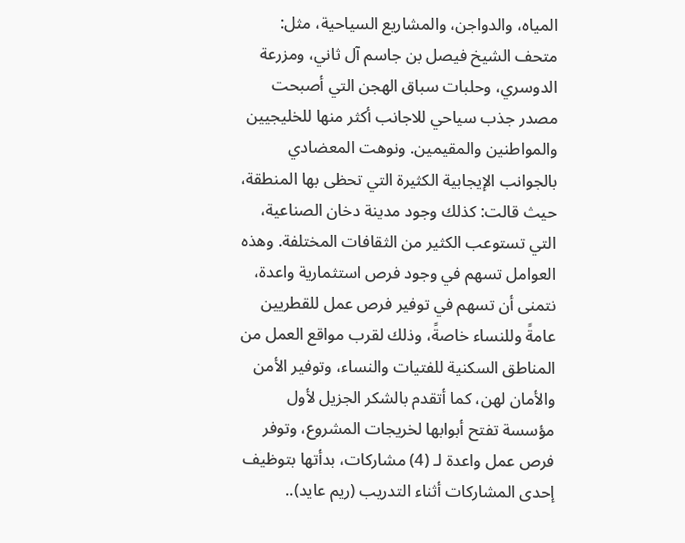المياه، والدواجن، والمشاريع السياحية، مثل: متحف الشيخ فيصل بن جاسم آل ثاني، ومزرعة الدوسري، وحلبات سباق الهجن التي أصبحت مصدر جذب سياحي للاجانب أكثر منها للخليجيين والمواطنين والمقيمين. ونوهت المعضادي بالجوانب الإيجابية الكثيرة التي تحظى بها المنطقة، حيث قالت: كذلك وجود مدينة دخان الصناعية، التي تستوعب الكثير من الثقافات المختلفة. وهذه العوامل تسهم في وجود فرص استثمارية واعدة، نتمنى أن تسهم في توفير فرص عمل للقطريين عامةً وللنساء خاصةً، وذلك لقرب مواقع العمل من المناطق السكنية للفتيات والنساء، وتوفير الأمن والأمان لهن، كما أتقدم بالشكر الجزيل لأول مؤسسة تفتح أبوابها لخريجات المشروع، وتوفر فرص عمل واعدة لـ (4) مشاركات، بدأتها بتوظيف إحدى المشاركات أثناء التدريب (ريم عايد)..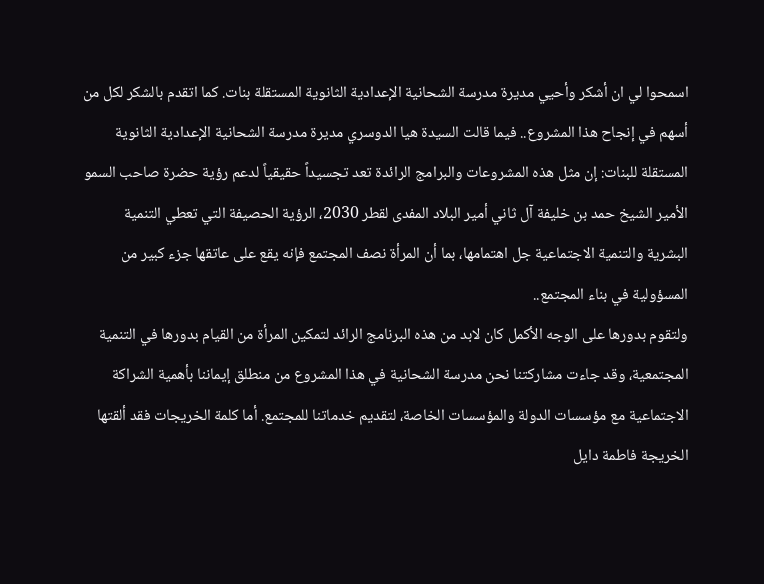اسمحوا لي ان أشكر وأحيي مديرة مدرسة الشحانية الإعدادية الثانوية المستقلة بنات. كما اتقدم بالشكر لكل من أسهم في إنجاح هذا المشروع.. فيما قالت السيدة هيا الدوسري مديرة مدرسة الشحانية الإعدادية الثانوية المستقلة للبنات: إن مثل هذه المشروعات والبرامج الرائدة تعد تجسيداً حقيقياً لدعم رؤية حضرة صاحب السمو الأمير الشيخ حمد بن خليفة آل ثاني أمير البلاد المفدى لقطر 2030، الرؤية الحصيفة التي تعطي التنمية البشرية والتنمية الاجتماعية جل اهتمامها، بما أن المرأة نصف المجتمع فإنه يقع على عاتقها جزء كبير من المسؤولية في بناء المجتمع..
ولتقوم بدورها على الوجه الأكمل كان لابد من هذه البرنامج الرائد لتمكين المرأة من القيام بدورها في التنمية المجتمعية، وقد جاءت مشاركتنا نحن مدرسة الشحانية في هذا المشروع من منطلق إيماننا بأهمية الشراكة الاجتماعية مع مؤسسات الدولة والمؤسسات الخاصة، لتقديم خدماتنا للمجتمع. أما كلمة الخريجات فقد ألقتها الخريجة فاطمة دايل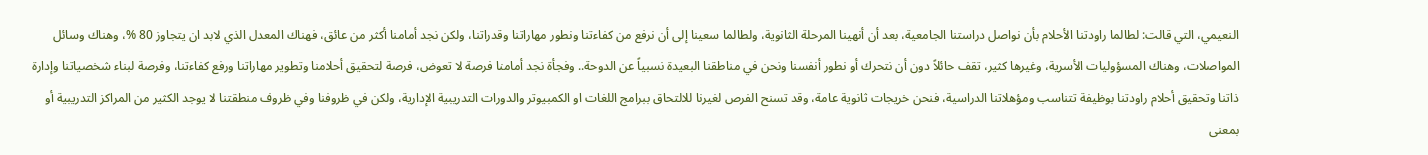النعيمي، التي قالت: لطالما راودتنا الأحلام بأن نواصل دراستنا الجامعية، بعد أن أنهينا المرحلة الثانوية، ولطالما سعينا إلى أن نرفع من كفاءتنا ونطور مهاراتنا وقدراتنا، ولكن نجد أمامنا أكثر من عائق، فهناك المعدل الذي لابد ان يتجاوز 80 %، وهناك وسائل المواصلات، وهناك المسؤوليات الأسرية، وغيرها كثير، تقف حائلاً دون أن نتحرك أو نطور أنفسنا ونحن في مناطقنا البعيدة نسبياً عن الدوحة.. وفجأة نجد أمامنا فرصة لا تعوض، فرصة لتحقيق أحلامنا وتطوير مهاراتنا ورفع كفاءتنا، وفرصة لبناء شخصياتنا وإدارة ذاتنا وتحقيق أحلام راودتنا بوظيفة تتناسب ومؤهلاتنا الدراسية، فنحن خريجات ثانوية عامة، وقد تسنح الفرص لغيرنا للالتحاق ببرامج اللغات او الكمبيوتر والدورات التدريبية الإدارية، ولكن في ظروفنا وفي ظروف منطقتنا لا يوجد الكثير من المراكز التدريبية أو بمعنى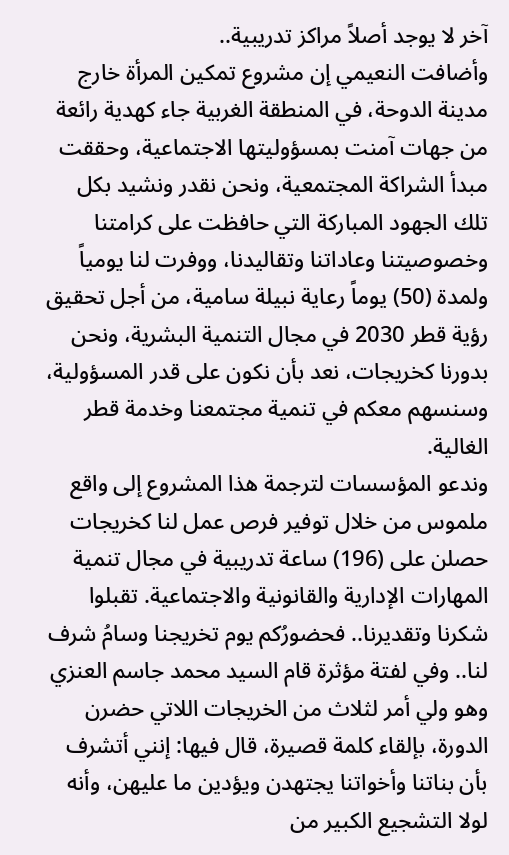آخر لا يوجد أصلاً مراكز تدريبية..
وأضافت النعيمي إن مشروع تمكين المرأة خارج مدينة الدوحة، في المنطقة الغربية جاء كهدية رائعة من جهات آمنت بمسؤوليتها الاجتماعية، وحققت مبدأ الشراكة المجتمعية، ونحن نقدر ونشيد بكل تلك الجهود المباركة التي حافظت على كرامتنا وخصوصيتنا وعاداتنا وتقاليدنا، ووفرت لنا يومياً ولمدة (50) يوماً رعاية نبيلة سامية، من أجل تحقيق رؤية قطر 2030 في مجال التنمية البشرية، ونحن بدورنا كخريجات، نعد بأن نكون على قدر المسؤولية، وسنسهم معكم في تنمية مجتمعنا وخدمة قطر الغالية.
وندعو المؤسسات لترجمة هذا المشروع إلى واقع ملموس من خلال توفير فرص عمل لنا كخريجات حصلن على (196) ساعة تدريبية في مجال تنمية المهارات الإدارية والقانونية والاجتماعية. تقبلوا شكرنا وتقديرنا.. فحضورُكم يوم تخريجنا وسامُ شرف لنا.. وفي لفتة مؤثرة قام السيد محمد جاسم العنزي وهو ولي أمر لثلاث من الخريجات اللاتي حضرن الدورة، بإلقاء كلمة قصيرة، قال فيها: إنني أتشرف بأن بناتنا وأخواتنا يجتهدن ويؤدين ما عليهن، وأنه لولا التشجيع الكبير من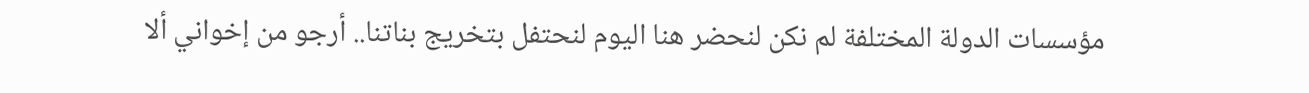مؤسسات الدولة المختلفة لم نكن لنحضر هنا اليوم لنحتفل بتخريج بناتنا.. أرجو من إخواني ألا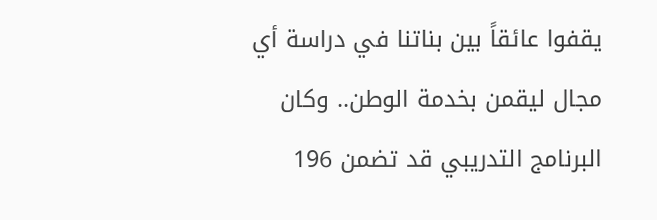يقفوا عائقاً بين بناتنا في دراسة أي مجال ليقمن بخدمة الوطن.. وكان البرنامج التدريبي قد تضمن 196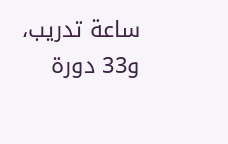ساعة تدريب، و33 دورة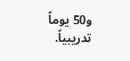و50 يوماً تدريبياً.